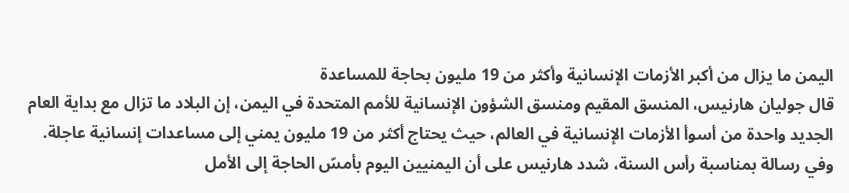اليمن ما يزال من أكبر الأزمات الإنسانية وأكثر من 19 مليون بحاجة للمساعدة
قال جوليان هارنيس، المنسق المقيم ومنسق الشؤون الإنسانية للأمم المتحدة في اليمن، إن البلاد ما تزال مع بداية العام الجديد واحدة من أسوأ الأزمات الإنسانية في العالم، حيث يحتاج أكثر من 19 مليون يمني إلى مساعدات إنسانية عاجلة.
وفي رسالة بمناسبة رأس السنة، شدد هارنيس على أن اليمنيين اليوم بأمسّ الحاجة إلى الأمل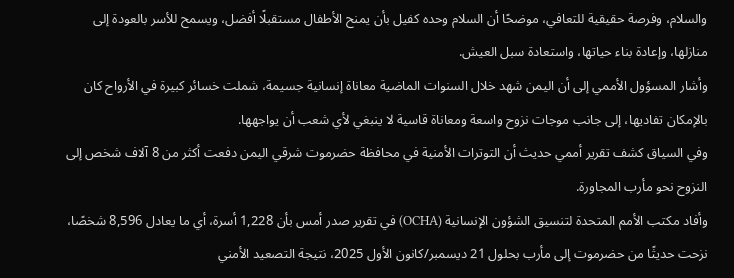والسلام، وفرصة حقيقية للتعافي، موضحًا أن السلام وحده كفيل بأن يمنح الأطفال مستقبلًا أفضل، ويسمح للأسر بالعودة إلى منازلها، وإعادة بناء حياتها، واستعادة سبل العيش.
وأشار المسؤول الأممي إلى أن اليمن شهد خلال السنوات الماضية معاناة إنسانية جسيمة، شملت خسائر كبيرة في الأرواح كان بالإمكان تفاديها، إلى جانب موجات نزوح واسعة ومعاناة قاسية لا ينبغي لأي شعب أن يواجهها.
وفي السياق كشف تقرير أممي حديث أن التوترات الأمنية في محافظة حضرموت شرقي اليمن دفعت أكثر من 8 آلاف شخص إلى النزوح نحو مأرب المجاورة.
وأفاد مكتب الأمم المتحدة لتنسيق الشؤون الإنسانية (OCHA) في تقرير صدر أمس بأن 1,228 أسرة، أي ما يعادل 8,596 شخصًا، نزحت حديثًا من حضرموت إلى مأرب بحلول 21 ديسمبر/كانون الأول 2025، نتيجة التصعيد الأمني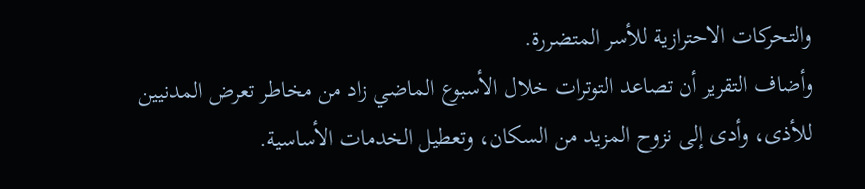والتحركات الاحترازية للأسر المتضررة.
وأضاف التقرير أن تصاعد التوترات خلال الأسبوع الماضي زاد من مخاطر تعرض المدنيين للأذى، وأدى إلى نزوح المزيد من السكان، وتعطيل الخدمات الأساسية.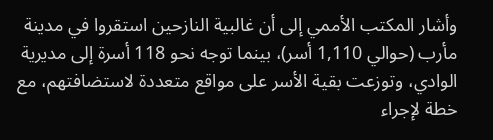وأشار المكتب الأممي إلى أن غالبية النازحين استقروا في مدينة مأرب (حوالي 1,110 أسر)، بينما توجه نحو 118 أسرة إلى مديرية الوادي، وتوزعت بقية الأسر على مواقع متعددة لاستضافتهم، مع خطة لإجراء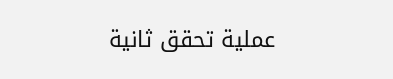عملية تحقق ثانية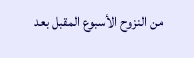من النزوح الأسبوع المقبل بعد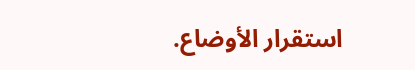استقرار الأوضاع.